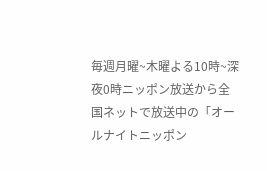毎週月曜~木曜よる10時~深夜0時ニッポン放送から全国ネットで放送中の「オールナイトニッポン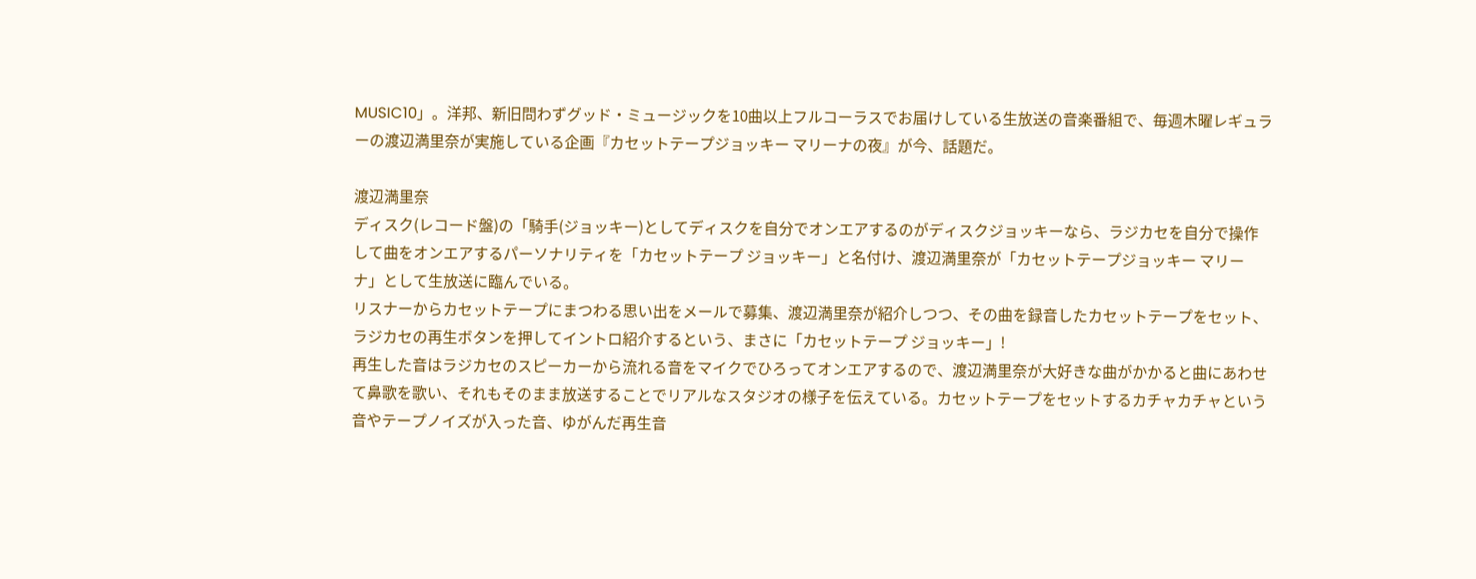MUSIC10」。洋邦、新旧問わずグッド・ミュージックを10曲以上フルコーラスでお届けしている生放送の音楽番組で、毎週木曜レギュラーの渡辺満里奈が実施している企画『カセットテープジョッキー マリーナの夜』が今、話題だ。

渡辺満里奈
ディスク(レコード盤)の「騎手(ジョッキー)としてディスクを自分でオンエアするのがディスクジョッキーなら、ラジカセを自分で操作して曲をオンエアするパーソナリティを「カセットテープ ジョッキー」と名付け、渡辺満里奈が「カセットテープジョッキー マリーナ」として生放送に臨んでいる。
リスナーからカセットテープにまつわる思い出をメールで募集、渡辺満里奈が紹介しつつ、その曲を録音したカセットテープをセット、ラジカセの再生ボタンを押してイントロ紹介するという、まさに「カセットテープ ジョッキー」!
再生した音はラジカセのスピーカーから流れる音をマイクでひろってオンエアするので、渡辺満里奈が大好きな曲がかかると曲にあわせて鼻歌を歌い、それもそのまま放送することでリアルなスタジオの様子を伝えている。カセットテープをセットするカチャカチャという音やテープノイズが入った音、ゆがんだ再生音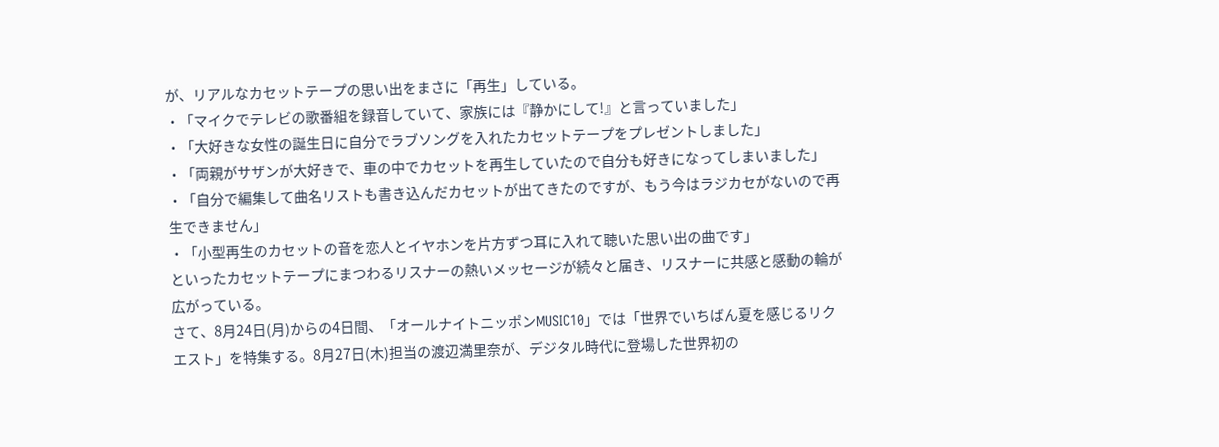が、リアルなカセットテープの思い出をまさに「再生」している。
・「マイクでテレビの歌番組を録音していて、家族には『静かにして!』と言っていました」
・「大好きな女性の誕生日に自分でラブソングを入れたカセットテープをプレゼントしました」
・「両親がサザンが大好きで、車の中でカセットを再生していたので自分も好きになってしまいました」
・「自分で編集して曲名リストも書き込んだカセットが出てきたのですが、もう今はラジカセがないので再生できません」
・「小型再生のカセットの音を恋人とイヤホンを片方ずつ耳に入れて聴いた思い出の曲です」
といったカセットテープにまつわるリスナーの熱いメッセージが続々と届き、リスナーに共感と感動の輪が広がっている。
さて、8月24日(月)からの4日間、「オールナイトニッポンMUSIC10」では「世界でいちばん夏を感じるリクエスト」を特集する。8月27日(木)担当の渡辺満里奈が、デジタル時代に登場した世界初の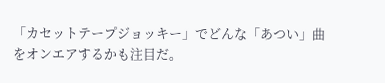「カセットテープジョッキー」でどんな「あつい」曲をオンエアするかも注目だ。